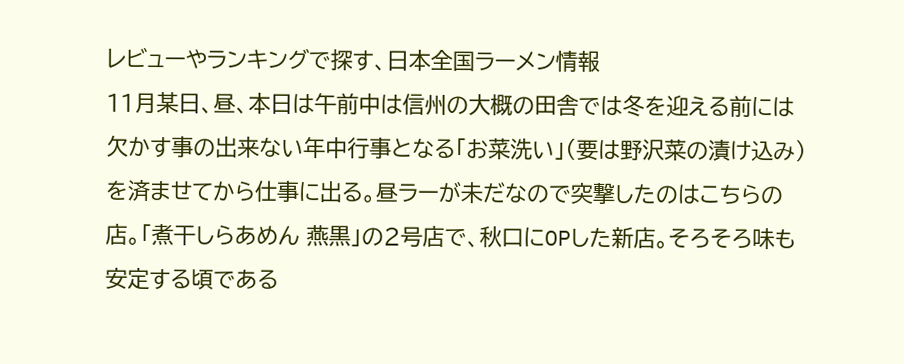レビューやランキングで探す、日本全国ラーメン情報
11月某日、昼、本日は午前中は信州の大概の田舎では冬を迎える前には欠かす事の出来ない年中行事となる「お菜洗い」(要は野沢菜の漬け込み)を済ませてから仕事に出る。昼ラーが未だなので突撃したのはこちらの店。「煮干しらあめん 燕黒」の2号店で、秋口にOPした新店。そろそろ味も安定する頃である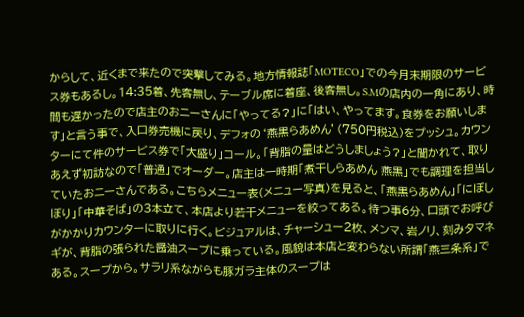からして、近くまで来たので突撃してみる。地方情報誌「MOTECO」での今月末期限のサービス券もあるし。14:35着、先客無し、テーブル席に着座、後客無し。S.Mの店内の一角にあり、時間も遅かったので店主のおニーさんに「やってる?」に「はい、やってます。食券をお願いします」と言う事で、入口券売機に戻り、デフォの‘燕黒らあめん’(750円税込)をプッシュ。カウンターにて件のサービス券で「大盛り」コール。「背脂の量はどうしましょう?」と聞かれて、取りあえず初訪なので「普通」でオーダー。店主は一時期「煮干しらあめん 燕黒」でも調理を担当していたおニーさんである。こちらメニュー表(メニュー写真)を見ると、「燕黒らあめん」「にぼしぼり」「中華そば」の3本立て、本店より若干メニューを絞ってある。待つ事6分、口頭でお呼びがかかりカウンターに取りに行く。ビジュアルは、チャーシュー2枚、メンマ、岩ノリ、刻みタマネギが、背脂の張られた醤油スープに乗っている。風貌は本店と変わらない所謂「燕三条系」である。スープから。サラリ系ながらも豚ガラ主体のスープは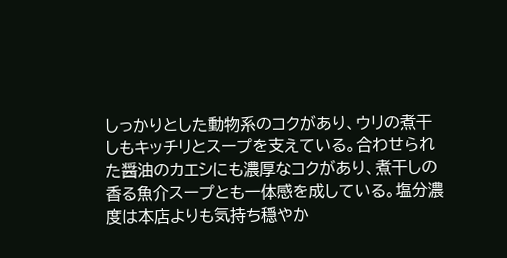しっかりとした動物系のコクがあり、ウリの煮干しもキッチリとスープを支えている。合わせられた醤油のカエシにも濃厚なコクがあり、煮干しの香る魚介スープとも一体感を成している。塩分濃度は本店よりも気持ち穏やか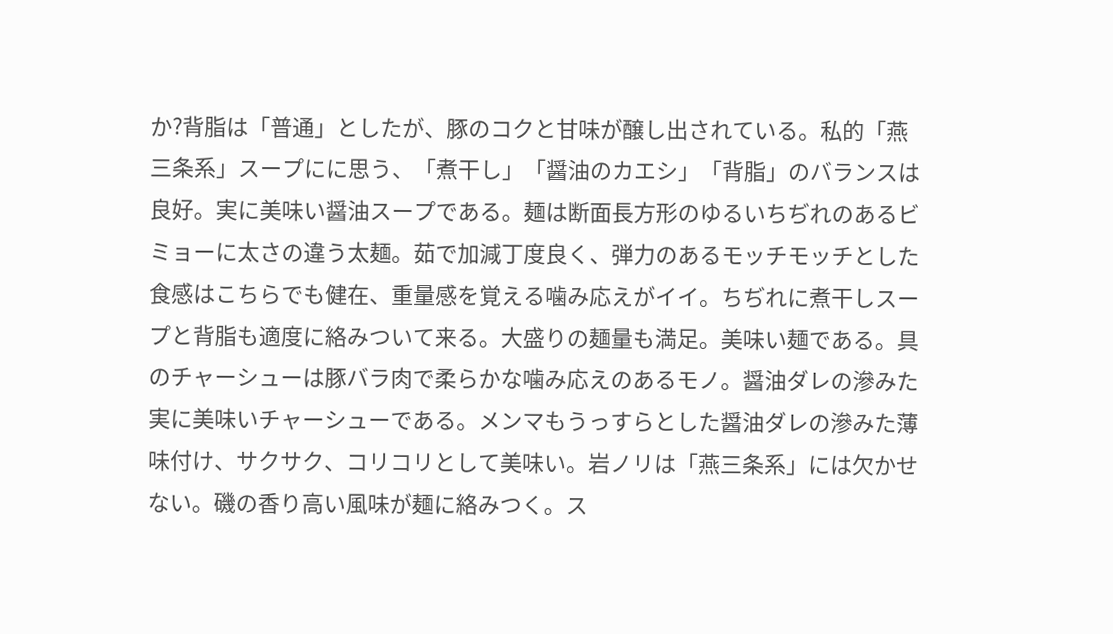か?背脂は「普通」としたが、豚のコクと甘味が醸し出されている。私的「燕三条系」スープにに思う、「煮干し」「醤油のカエシ」「背脂」のバランスは良好。実に美味い醤油スープである。麺は断面長方形のゆるいちぢれのあるビミョーに太さの違う太麺。茹で加減丁度良く、弾力のあるモッチモッチとした食感はこちらでも健在、重量感を覚える噛み応えがイイ。ちぢれに煮干しスープと背脂も適度に絡みついて来る。大盛りの麺量も満足。美味い麺である。具のチャーシューは豚バラ肉で柔らかな噛み応えのあるモノ。醤油ダレの滲みた実に美味いチャーシューである。メンマもうっすらとした醤油ダレの滲みた薄味付け、サクサク、コリコリとして美味い。岩ノリは「燕三条系」には欠かせない。磯の香り高い風味が麺に絡みつく。ス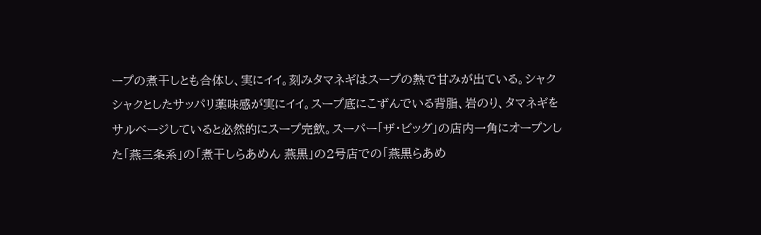ープの煮干しとも合体し、実にイイ。刻みタマネギはスープの熱で甘みが出ている。シャクシャクとしたサッパリ薬味感が実にイイ。スープ底にこずんでいる背脂、岩のり、タマネギをサルベージしていると必然的にスープ完飲。スーパー「ザ・ビッグ」の店内一角にオープンした「燕三条系」の「煮干しらあめん 燕黒」の2号店での「燕黒らあめ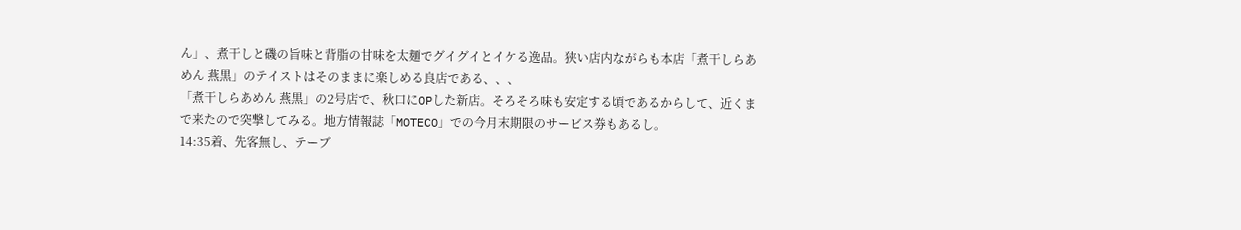ん」、煮干しと磯の旨味と背脂の甘味を太麺でグイグイとイケる逸品。狭い店内ながらも本店「煮干しらあめん 燕黒」のテイストはそのままに楽しめる良店である、、、
「煮干しらあめん 燕黒」の2号店で、秋口にOPした新店。そろそろ味も安定する頃であるからして、近くまで来たので突撃してみる。地方情報誌「MOTECO」での今月末期限のサービス券もあるし。
14:35着、先客無し、テーブ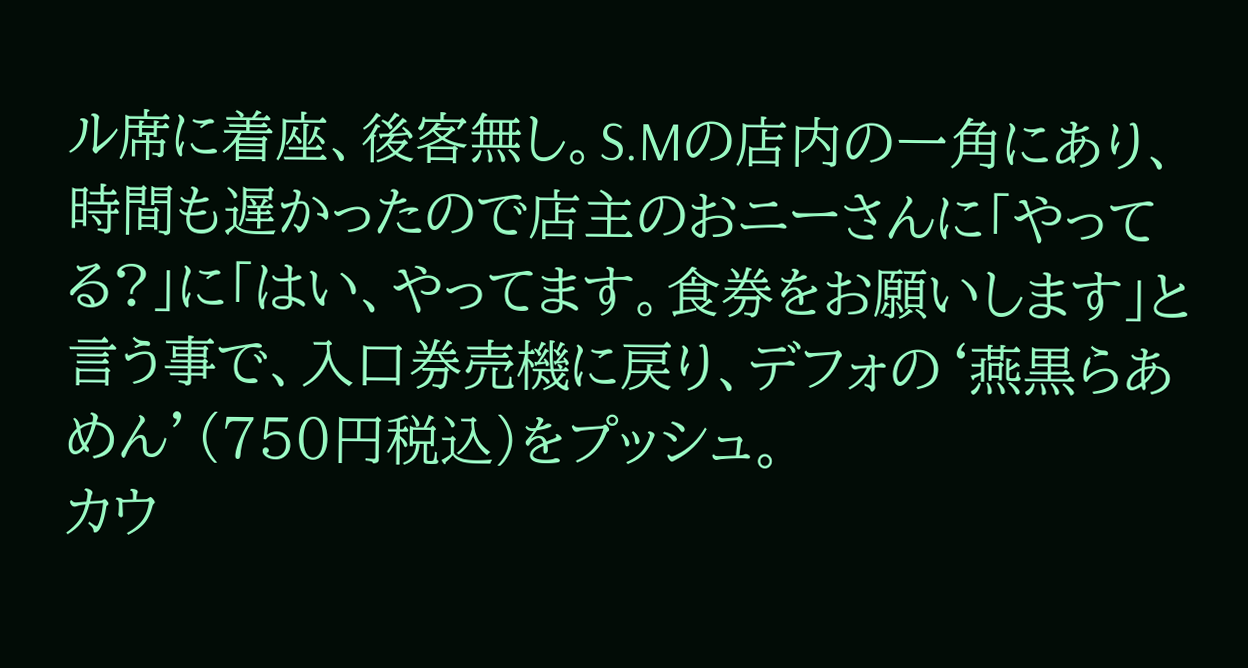ル席に着座、後客無し。S.Mの店内の一角にあり、時間も遅かったので店主のおニーさんに「やってる?」に「はい、やってます。食券をお願いします」と言う事で、入口券売機に戻り、デフォの‘燕黒らあめん’(750円税込)をプッシュ。
カウ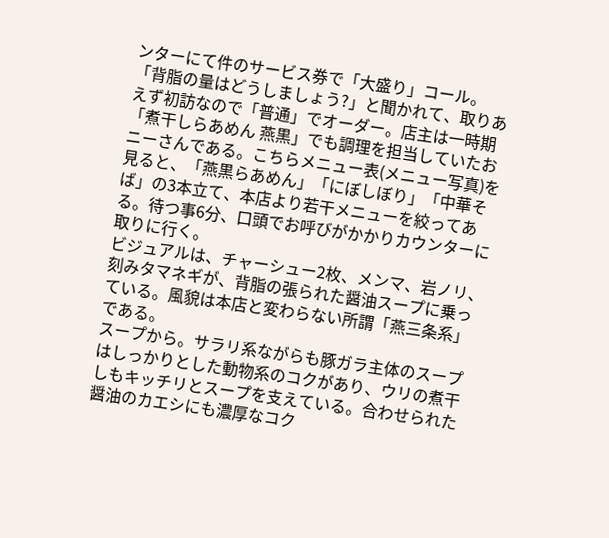ンターにて件のサービス券で「大盛り」コール。「背脂の量はどうしましょう?」と聞かれて、取りあえず初訪なので「普通」でオーダー。店主は一時期「煮干しらあめん 燕黒」でも調理を担当していたおニーさんである。こちらメニュー表(メニュー写真)を見ると、「燕黒らあめん」「にぼしぼり」「中華そば」の3本立て、本店より若干メニューを絞ってある。待つ事6分、口頭でお呼びがかかりカウンターに取りに行く。
ビジュアルは、チャーシュー2枚、メンマ、岩ノリ、刻みタマネギが、背脂の張られた醤油スープに乗っている。風貌は本店と変わらない所謂「燕三条系」である。
スープから。サラリ系ながらも豚ガラ主体のスープはしっかりとした動物系のコクがあり、ウリの煮干しもキッチリとスープを支えている。合わせられた醤油のカエシにも濃厚なコク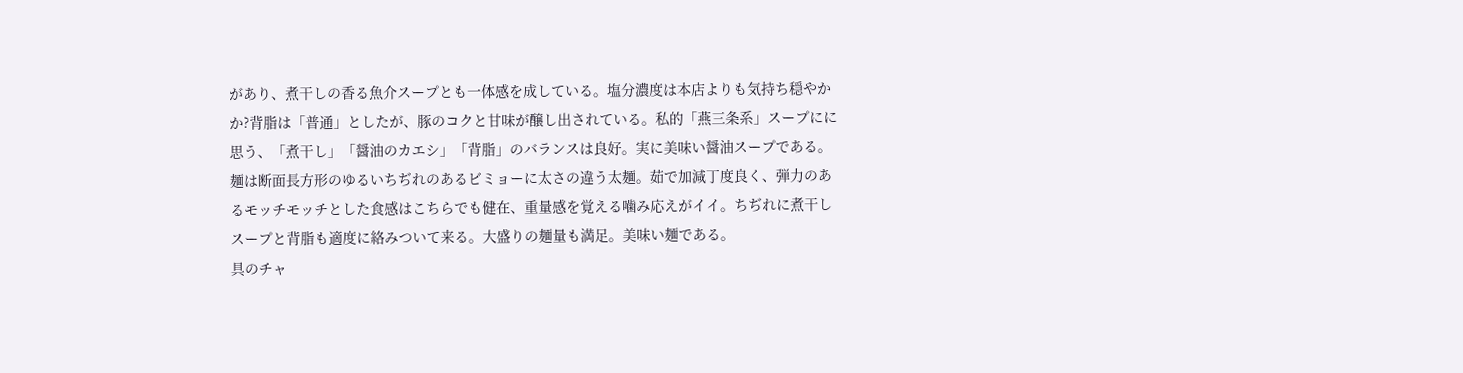があり、煮干しの香る魚介スープとも一体感を成している。塩分濃度は本店よりも気持ち穏やかか?背脂は「普通」としたが、豚のコクと甘味が醸し出されている。私的「燕三条系」スープにに思う、「煮干し」「醤油のカエシ」「背脂」のバランスは良好。実に美味い醤油スープである。
麺は断面長方形のゆるいちぢれのあるビミョーに太さの違う太麺。茹で加減丁度良く、弾力のあるモッチモッチとした食感はこちらでも健在、重量感を覚える噛み応えがイイ。ちぢれに煮干しスープと背脂も適度に絡みついて来る。大盛りの麺量も満足。美味い麺である。
具のチャ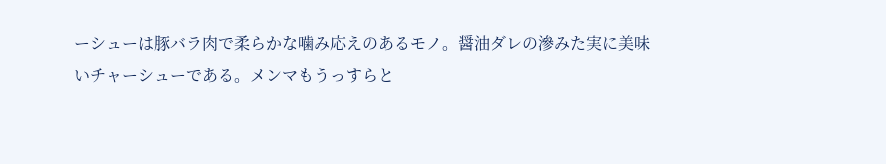ーシューは豚バラ肉で柔らかな噛み応えのあるモノ。醤油ダレの滲みた実に美味いチャーシューである。メンマもうっすらと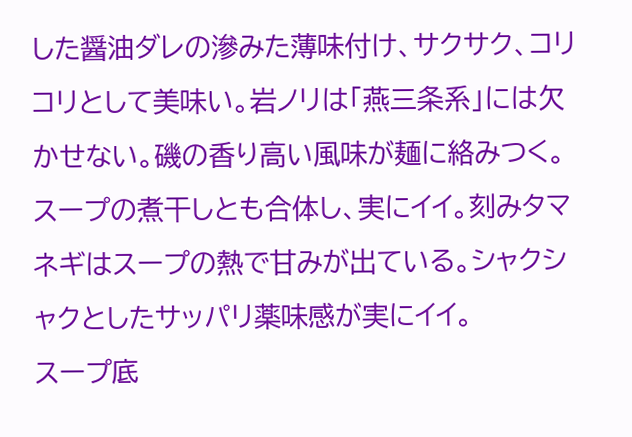した醤油ダレの滲みた薄味付け、サクサク、コリコリとして美味い。岩ノリは「燕三条系」には欠かせない。磯の香り高い風味が麺に絡みつく。スープの煮干しとも合体し、実にイイ。刻みタマネギはスープの熱で甘みが出ている。シャクシャクとしたサッパリ薬味感が実にイイ。
スープ底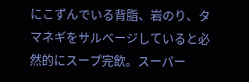にこずんでいる背脂、岩のり、タマネギをサルベージしていると必然的にスープ完飲。スーパー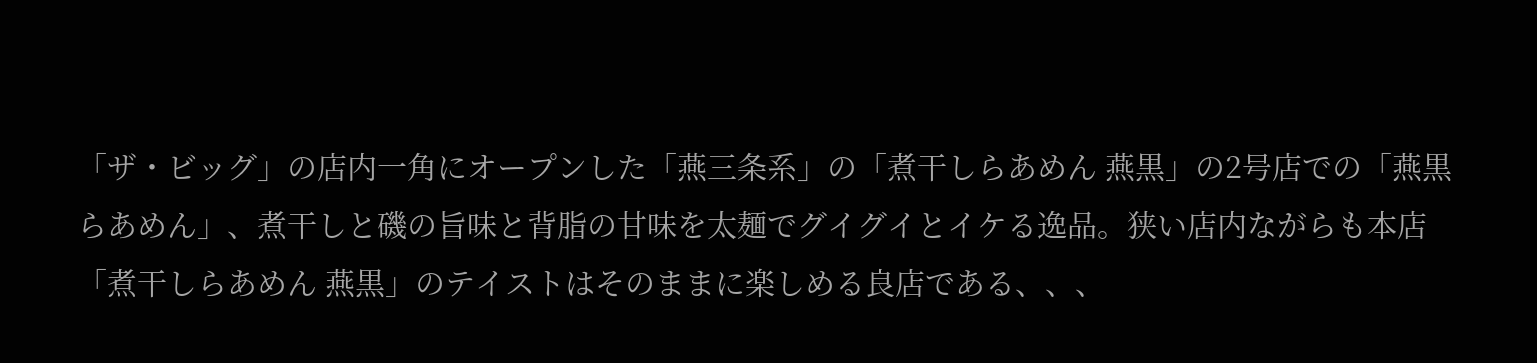「ザ・ビッグ」の店内一角にオープンした「燕三条系」の「煮干しらあめん 燕黒」の2号店での「燕黒らあめん」、煮干しと磯の旨味と背脂の甘味を太麺でグイグイとイケる逸品。狭い店内ながらも本店「煮干しらあめん 燕黒」のテイストはそのままに楽しめる良店である、、、